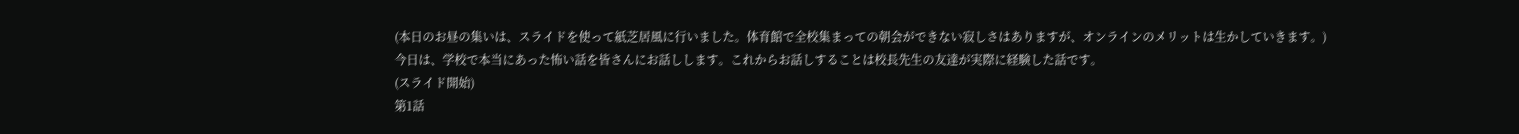(本日のお昼の集いは、スライドを使って紙芝居風に行いました。体育館で全校集まっての朝会ができない寂しさはありますが、オンラインのメリットは生かしていきます。)
今日は、学校で本当にあった怖い話を皆さんにお話しします。これからお話しすることは校長先生の友達が実際に経験した話です。
(スライド開始)
第1話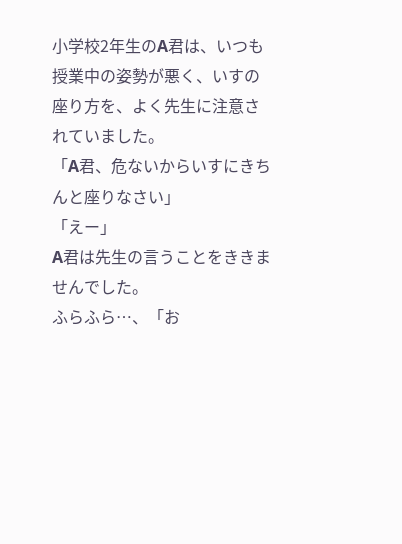小学校2年生のA君は、いつも授業中の姿勢が悪く、いすの座り方を、よく先生に注意されていました。
「A君、危ないからいすにきちんと座りなさい」
「えー」
A君は先生の言うことをききませんでした。
ふらふら…、「お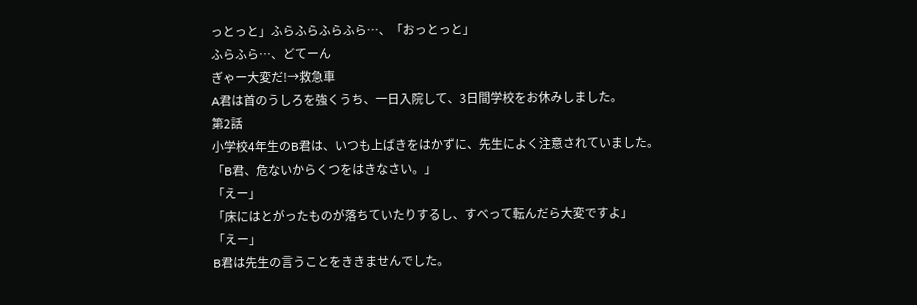っとっと」ふらふらふらふら…、「おっとっと」
ふらふら…、どてーん
ぎゃー大変だ!→救急車
A君は首のうしろを強くうち、一日入院して、3日間学校をお休みしました。
第2話
小学校4年生のB君は、いつも上ばきをはかずに、先生によく注意されていました。
「B君、危ないからくつをはきなさい。」
「えー」
「床にはとがったものが落ちていたりするし、すべって転んだら大変ですよ」
「えー」
B君は先生の言うことをききませんでした。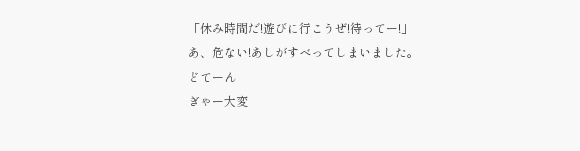「休み時間だ!遊びに行こうぜ!待ってー!」
あ、危ない!あしがすべってしまいました。
どてーん
ぎゃー大変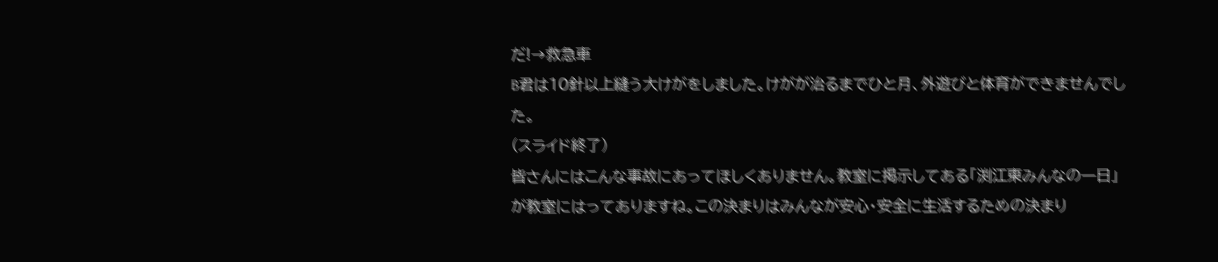だ!→救急車
B君は10針以上縫う大けがをしました。けがが治るまでひと月、外遊びと体育ができませんでした。
(スライド終了)
皆さんにはこんな事故にあってほしくありません。教室に掲示してある「渕江東みんなの一日」が教室にはってありますね。この決まりはみんなが安心・安全に生活するための決まり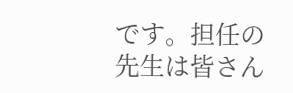です。担任の先生は皆さん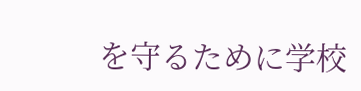を守るために学校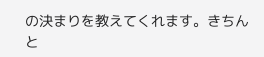の決まりを教えてくれます。きちんと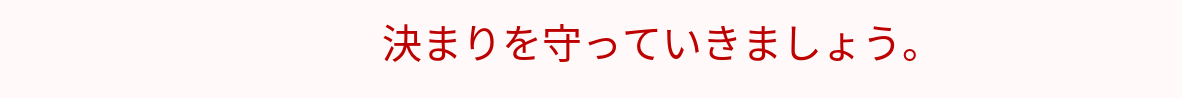決まりを守っていきましょう。